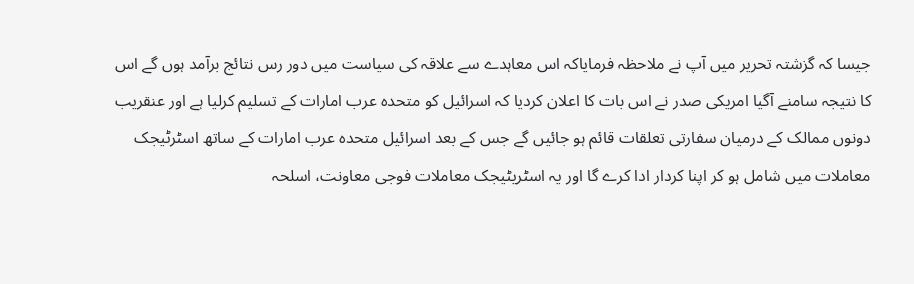جیسا کہ گزشتہ تحریر میں آپ نے ملاحظہ فرمایاکہ اس معاہدے سے علاقہ کی سیاست میں دور رس نتائج برآمد ہوں گے اس کا نتیجہ سامنے آگیا امریکی صدر نے اس بات کا اعلان کردیا کہ اسرائیل کو متحدہ عرب امارات کے تسلیم کرلیا ہے اور عنقریب دونوں ممالک کے درمیان سفارتی تعلقات قائم ہو جائیں گے جس کے بعد اسرائیل متحدہ عرب امارات کے ساتھ اسٹرٹیجک معاملات میں شامل ہو کر اپنا کردار ادا کرے گا اور یہ اسٹریٹیجک معاملات فوجی معاونت، اسلحہ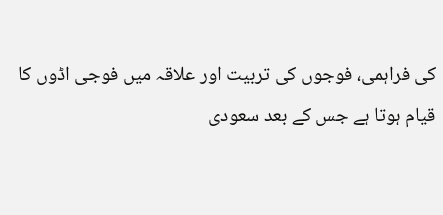کی فراہمی، فوجوں کی تربیت اور علاقہ میں فوجی اڈوں کا قیام ہوتا ہے جس کے بعد سعودی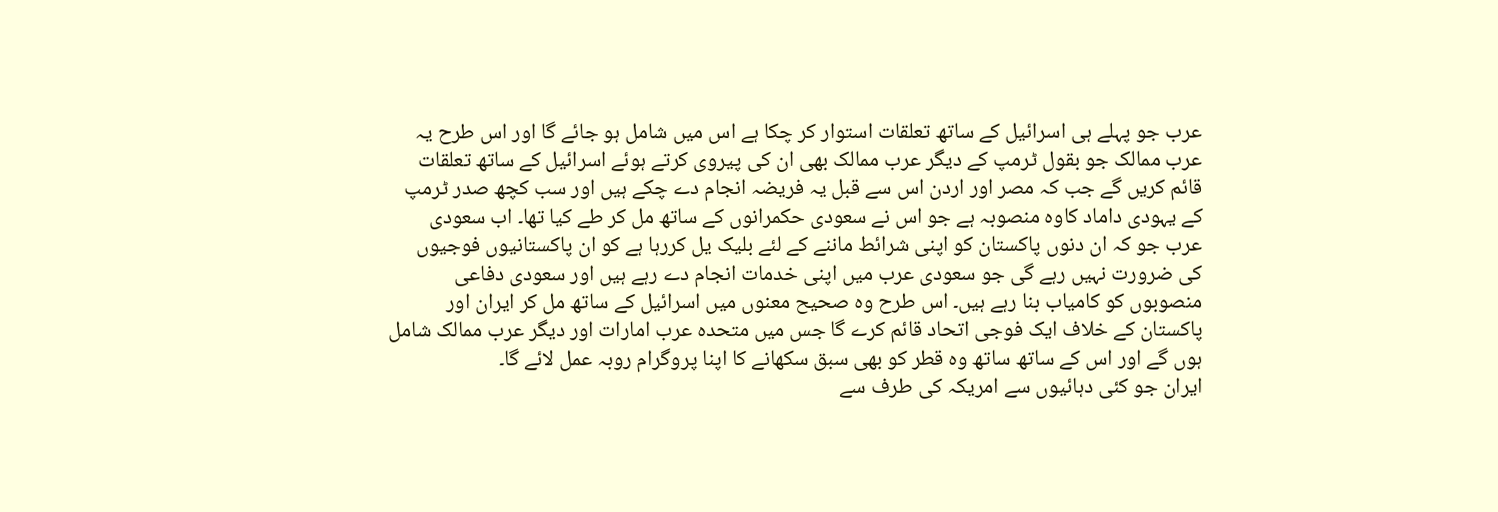عرب جو پہلے ہی اسرائیل کے ساتھ تعلقات استوار کر چکا ہے اس میں شامل ہو جائے گا اور اس طرح یہ عرب ممالک جو بقول ٹرمپ کے دیگر عرب ممالک بھی ان کی پیروی کرتے ہوئے اسرائیل کے ساتھ تعلقات قائم کریں گے جب کہ مصر اور اردن اس سے قبل یہ فریضہ انجام دے چکے ہیں اور سب کچھ صدر ٹرمپ کے یہودی داماد کاوہ منصوبہ ہے جو اس نے سعودی حکمرانوں کے ساتھ مل کر طے کیا تھا۔ اب سعودی عرب جو کہ ان دنوں پاکستان کو اپنی شرائط ماننے کے لئے بلیک یل کررہا ہے کو ان پاکستانیوں فوجیوں کی ضرورت نہیں رہے گی جو سعودی عرب میں اپنی خدمات انجام دے رہے ہیں اور سعودی دفاعی منصوبوں کو کامیاب بنا رہے ہیں۔ اس طرح وہ صحیح معنوں میں اسرائیل کے ساتھ مل کر ایران اور پاکستان کے خلاف ایک فوجی اتحاد قائم کرے گا جس میں متحدہ عرب امارات اور دیگر عرب ممالک شامل ہوں گے اور اس کے ساتھ ساتھ وہ قطر کو بھی سبق سکھانے کا اپنا پروگرام روبہ عمل لائے گا۔
ایران جو کئی دہائیوں سے امریکہ کی طرف سے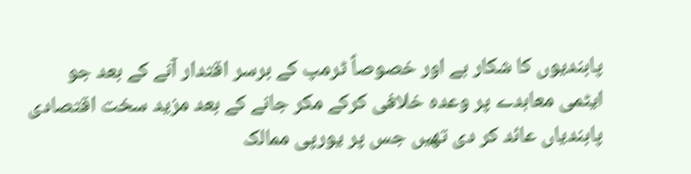پابندیوں کا شکار ہے اور خصوصاً ٹرمپ کے برسر اقتدار آنے کے بعد جو ایٹمی معاہدے پر وعدہ خلافی کرکے مکر جانے کے بعد مزید سخت اقتصادی پابندیاں عائد کر دی تھیں جس پر یورپی ممالک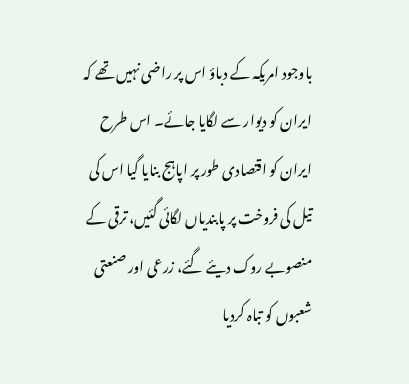باوجود امریکہ کے دباؤ اس پر راضی نہیں تھے کہ ایران کو دیوار سے لگایا جائے۔ اس طرح ایران کو اقتصادی طور پر اپاہج بنایا گیا اس کی تیل کی فروخت پر پابندیاں لگائی گئیں، ترقی کے منصوبے روک دیئے گئے، زرعی اور صنعتی شعبوں کو تباہ کردیا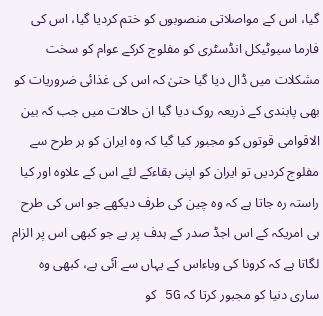گیا، اس کے مواصلاتی منصوبوں کو ختم کردیا گیا، اس کی فارما سیوٹیکل انڈسٹری کو مفلوج کرکے عوام کو سخت مشکلات میں ڈال دیا گیا حتیٰ کہ اس کی غذائی ضروریات کو بھی پابندی کے ذریعہ روک دیا گیا ان حالات میں جب کہ بین الاقوامی قوتوں کو مجبور کیا گیا کہ وہ ایران کو ہر طرح سے مفلوج کردیں تو ایران کو اپنی بقاءکے لئے اس کے علاوہ اور کیا راستہ رہ جاتا ہے کہ وہ چین کی طرف دیکھے جو اس کی طرح ہی امریکہ کے اس اجڈ صدر کے ہدف پر ہے جو کبھی اس پر الزام لگاتا ہے کہ کرونا کی وباءاس کے یہاں سے آئی ہے، کبھی وہ ساری دنیا کو مجبور کرتا کہ 5G کو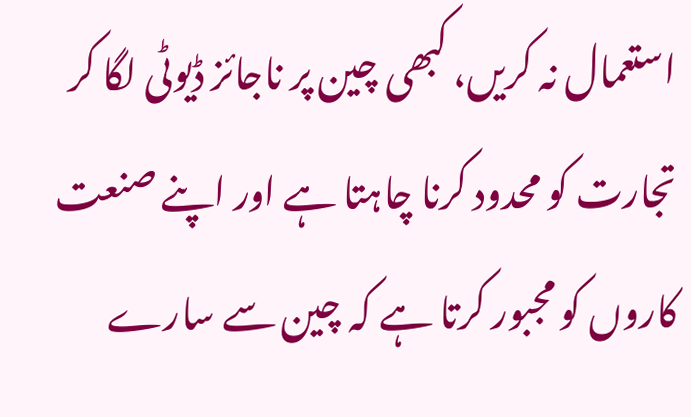استعمال نہ کریں، کبھی چین پر ناجائز ڈیوٹی لگا کر تجارت کو محدود کرنا چاہتا ہے اور اپنے صنعت کاروں کو مجبور کرتا ہے کہ چین سے سارے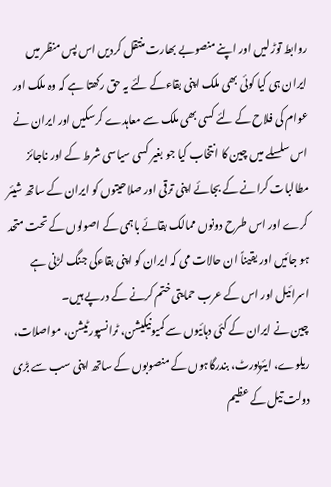روابط توڑ لیں اور اپنے منصوبے بھارت منتقل کردیں اس پس منظر میں ایران ہی کیا کوئی بھی ملک اپنی بقاءکے لئے یہ حق رکھتا ہے کہ وہ ملک اور عوام کی فلاح کے لئے کسی بھی ملک سے معاہدے کرسکیں اور ایران نے اس سلسلے میں چین کا انتخاب کیا جو بغیر کسی سیاسی شرط کے اور ناجائز مطالبات کرانے کے بجائے اپنی ترقی اور صلاحیتوں کو ایران کے ساتھ شیئر کرے اور اس طرح دونوں ممالک بقائے باہمی کے اصولوں کے تحت متحد ہو جائیں اور یقیناً ان حالات می کہ ایران کو اپنی بقاءکی جنگ لڑنی ہے اسرائیل اور اس کے عرب حمایتی ختم کرنے کے درپے ہیں۔
چین نے ایران کے کئی دہائیوں سے کمیونیکیشن، ٹرانسپورٹیشن، مواصلات، ریلوے، ایئرپورٹ، بندرگاہوں کے منصوبوں کے ساتھ اپنی سب سے بڑی دولت تیل کے عظیم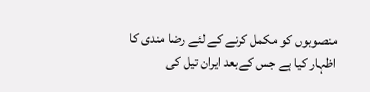منصوبوں کو مکمل کرنے کے لئے رضا مندی کا اظہار کیا ہے جس کےبعد ایران تیل کی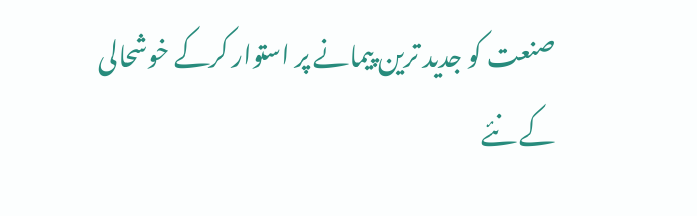صنعت کو جدید ترین پیمانے پر استوار کرکے خوشحالی کے نئے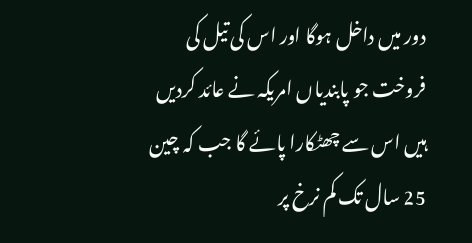دور میں داخل ہوگا اور اس کی تیل کی فروخت جو پابندیاں امریکہ نے عائد کردیں ہیں اس سے چھٹکارا پائے گا جب کہ چین 25 سال تک کم نرخ پر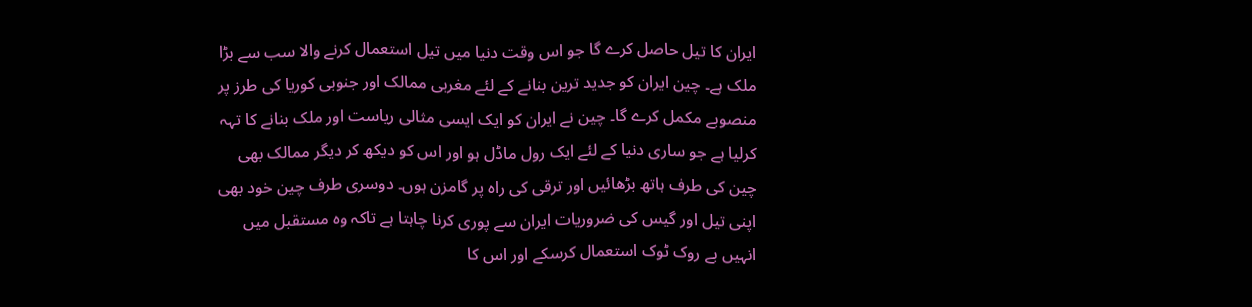ایران کا تیل حاصل کرے گا جو اس وقت دنیا میں تیل استعمال کرنے والا سب سے بڑا ملک ہے۔ چین ایران کو جدید ترین بنانے کے لئے مغربی ممالک اور جنوبی کوریا کی طرز پر منصوبے مکمل کرے گا۔ چین نے ایران کو ایک ایسی مثالی ریاست اور ملک بنانے کا تہہ کرلیا ہے جو ساری دنیا کے لئے ایک رول ماڈل ہو اور اس کو دیکھ کر دیگر ممالک بھی چین کی طرف ہاتھ بڑھائیں اور ترقی کی راہ پر گامزن ہوں۔ دوسری طرف چین خود بھی اپنی تیل اور گیس کی ضروریات ایران سے پوری کرنا چاہتا ہے تاکہ وہ مستقبل میں انہیں بے روک ٹوک استعمال کرسکے اور اس کا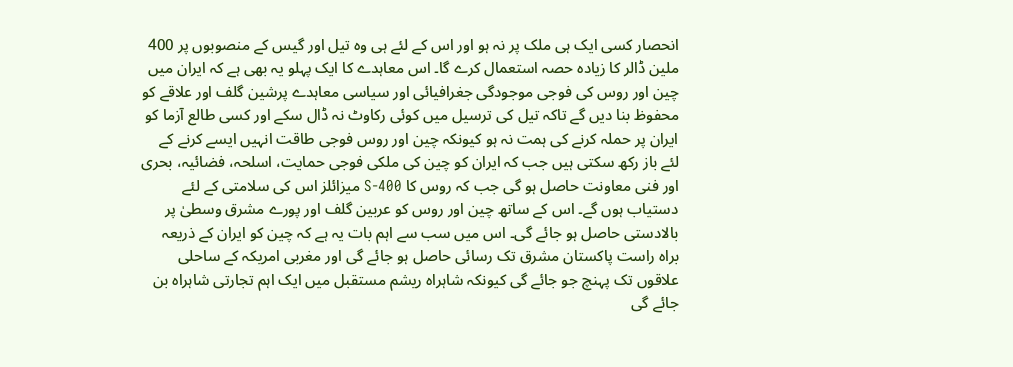انحصار کسی ایک ہی ملک پر نہ ہو اور اس کے لئے ہی وہ تیل اور گیس کے منصوبوں پر 400 ملین ڈالر کا زیادہ حصہ استعمال کرے گا۔ اس معاہدے کا ایک پہلو یہ بھی ہے کہ ایران میں چین اور روس کی فوجی موجودگی جغرافیائی اور سیاسی معاہدے پرشین گلف اور علاقے کو محفوظ بنا دیں گے تاکہ تیل کی ترسیل میں کوئی رکاوٹ نہ ڈال سکے اور کسی طالع آزما کو ایران پر حملہ کرنے کی ہمت نہ ہو کیونکہ چین اور روس فوجی طاقت انہیں ایسے کرنے کے لئے باز رکھ سکتی ہیں جب کہ ایران کو چین کی ملکی فوجی حمایت، اسلحہ، فضائیہ، بحری اور فنی معاونت حاصل ہو گی جب کہ روس کا S-400 میزائلز اس کی سلامتی کے لئے دستیاب ہوں گے۔ اس کے ساتھ چین اور روس کو عربین گلف اور پورے مشرق وسطیٰ پر بالادستی حاصل ہو جائے گی۔ اس میں سب سے اہم بات یہ ہے کہ چین کو ایران کے ذریعہ براہ راست پاکستان مشرق تک رسائی حاصل ہو جائے گی اور مغربی امریکہ کے ساحلی علاقوں تک پہنچ جو جائے گی کیونکہ شاہراہ ریشم مستقبل میں ایک اہم تجارتی شاہراہ بن جائے گی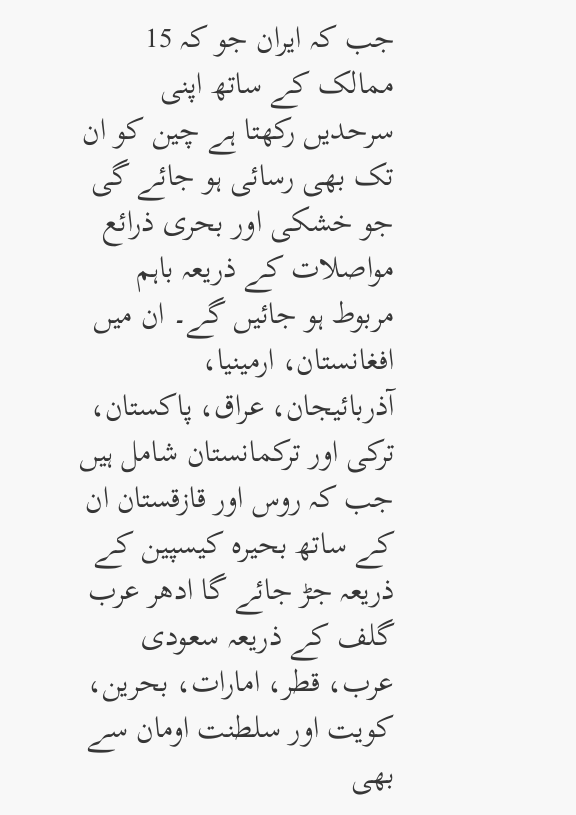جب کہ ایران جو کہ 15 ممالک کے ساتھ اپنی سرحدیں رکھتا ہے چین کو ان تک بھی رسائی ہو جائے گی جو خشکی اور بحری ذرائع مواصلات کے ذریعہ باہم مربوط ہو جائیں گے۔ ان میں افغانستان، ارمینیا، آذربائیجان، عراق، پاکستان، ترکی اور ترکمانستان شامل ہیں جب کہ روس اور قازقستان ان کے ساتھ بحیرہ کیسپین کے ذریعہ جڑ جائے گا ادھر عرب گلف کے ذریعہ سعودی عرب، قطر، امارات، بحرین، کویت اور سلطنت اومان سے بھی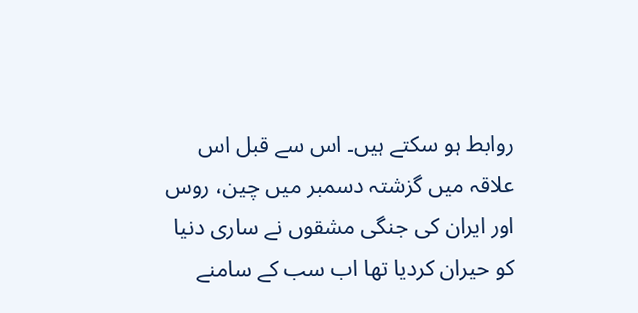روابط ہو سکتے ہیں۔ اس سے قبل اس علاقہ میں گزشتہ دسمبر میں چین، روس اور ایران کی جنگی مشقوں نے ساری دنیا کو حیران کردیا تھا اب سب کے سامنے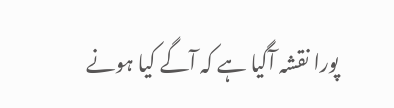پورا نقشہ آگیا ہے کہ آگے کیا ہونے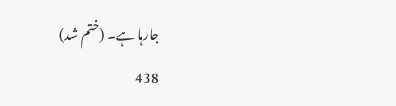جارہا ہے۔ (ختم شد)
438